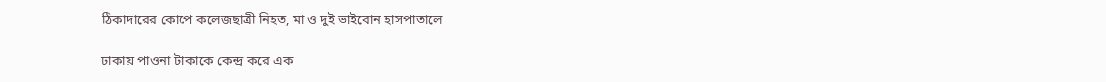ঠিকাদারের কোপে কলেজছাত্রী নিহত, মা ও দুই ভাইবোন হাসপাতালে

ঢাকায় পাওনা টাকাকে কেন্দ্র করে এক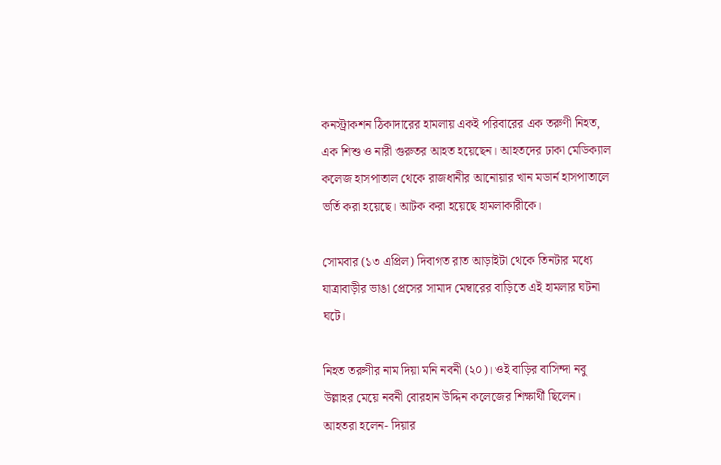কনস্ট্রাকশন ঠিকাদারের হামলায় একই পরিবারের এক তরুণী নিহত, এক শিশু ও নারী গুরুতর আহত হয়েছেন। আহতদের ঢাকা মেডিক্যাল কলেজ হাসপাতাল থেকে রাজধানীর আনোয়ার খান মডার্ন হাসপাতালে ভর্তি করা হয়েছে। আটক করা হয়েছে হামলাকারীকে।

সোমবার (১৩ এপ্রিল) দিবাগত রাত আড়াইটা থেকে তিনটার মধ্যে যাত্রাবাড়ীর ভাঙা প্রেসের সামাদ মেম্বারের বাড়িতে এই হামলার ঘটনা ঘটে।

নিহত তরুণীর নাম দিয়া মনি নবনী (২০)। ওই বাড়ির বাসিন্দা নবু উল্লাহর মেয়ে নবনী বোরহান উদ্দিন কলেজের শিক্ষার্থী ছিলেন। আহতরা হলেন- দিয়ার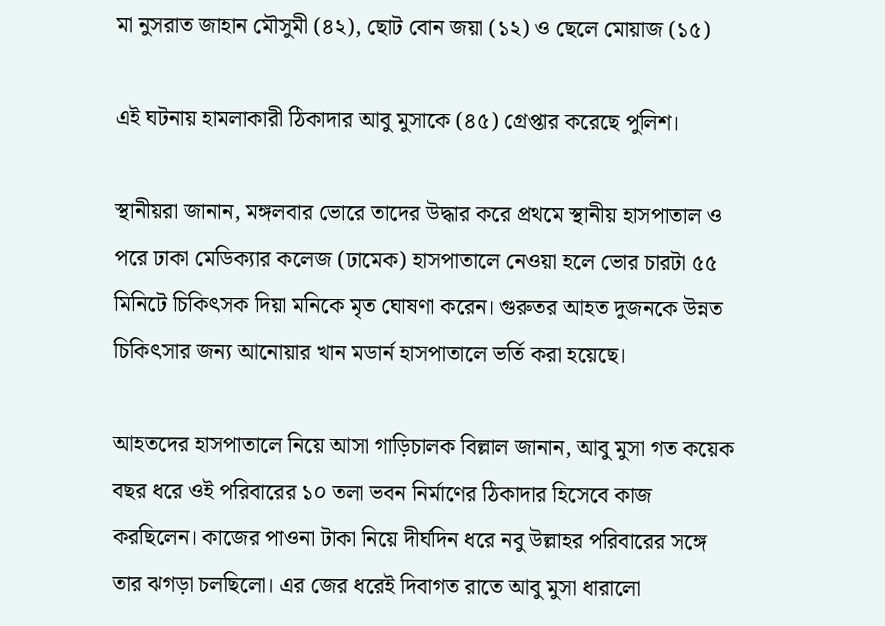মা নুসরাত জাহান মৌসুমী (৪২), ছোট বোন জয়া (১২) ও ছেলে মোয়াজ (১৫)

এই ঘটনায় হামলাকারী ঠিকাদার আবু মুসাকে (৪৫) গ্রেপ্তার করেছে পুলিশ।

স্থানীয়রা জানান, মঙ্গলবার ভোরে তাদের উদ্ধার করে প্রথমে স্থানীয় হাসপাতাল ও পরে ঢাকা মেডিক্যার কলেজ (ঢামেক) হাসপাতালে নেওয়া হলে ভোর চারটা ৫৫ মিনিটে চিকিৎসক দিয়া মনিকে মৃত ঘোষণা করেন। গুরুতর আহত দুজনকে উন্নত চিকিৎসার জন্য আনোয়ার খান মডার্ন হাসপাতালে ভর্তি করা হয়েছে।

আহতদের হাসপাতালে নিয়ে আসা গাড়িচালক বিল্লাল জানান, আবু মুসা গত কয়েক বছর ধরে ওই পরিবারের ১০ তলা ভবন নির্মাণের ঠিকাদার হিসেবে কাজ করছিলেন। কাজের পাওনা টাকা নিয়ে দীর্ঘদিন ধরে নবু উল্লাহর পরিবারের সঙ্গে তার ঝগড়া চলছিলো। এর জের ধরেই দিবাগত রাতে আবু মুসা ধারালো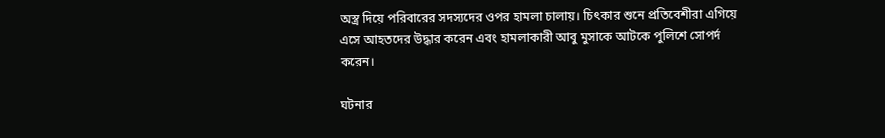অস্ত্র দিয়ে পরিবারের সদস্যদের ওপর হামলা চালায়। চিৎকার শুনে প্রতিবেশীরা এগিয়ে এসে আহতদের উদ্ধার করেন এবং হামলাকারী আবু মুসাকে আটকে পুলিশে সোপর্দ করেন।

ঘটনার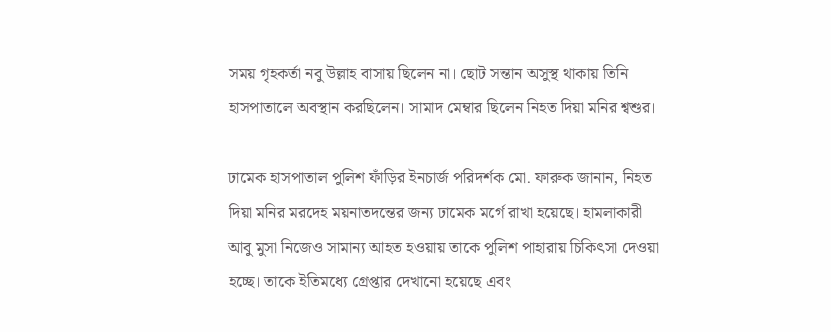সময় গৃহকর্তা নবু উল্লাহ বাসায় ছিলেন না। ছোট সন্তান অসুস্থ থাকায় তিনি হাসপাতালে অবস্থান করছিলেন। সামাদ মেম্বার ছিলেন নিহত দিয়া মনির শ্বশুর।

ঢামেক হাসপাতাল পুলিশ ফাঁড়ির ইনচার্জ পরিদর্শক মো. ফারুক জানান, নিহত দিয়া মনির মরদেহ ময়নাতদন্তের জন্য ঢামেক মর্গে রাখা হয়েছে। হামলাকারী আবু মুসা নিজেও সামান্য আহত হওয়ায় তাকে পুলিশ পাহারায় চিকিৎসা দেওয়া হচ্ছে। তাকে ইতিমধ্যে গ্রেপ্তার দেখানো হয়েছে এবং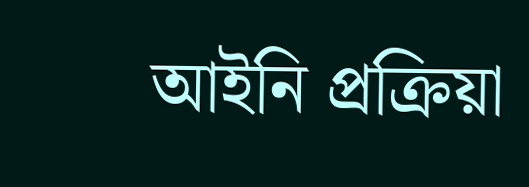আইনি প্রক্রিয়া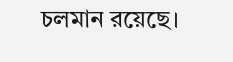চলমান রয়েছে।